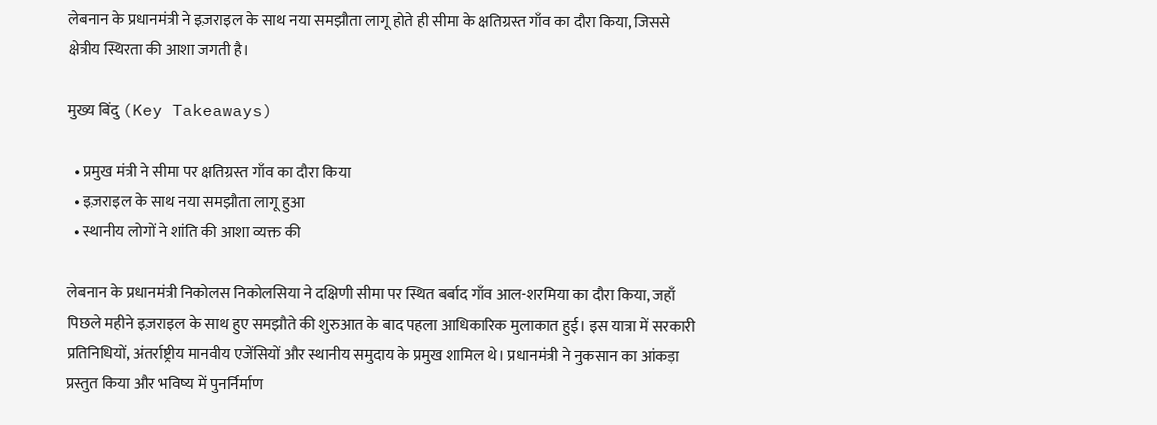लेबनान के प्रधानमंत्री ने इज़राइल के साथ नया समझौता लागू होते ही सीमा के क्षतिग्रस्त गाँव का दौरा किया, जिससे क्षेत्रीय स्थिरता की आशा जगती है।

मुख्य बिंदु (Key Takeaways)

  • प्रमुख मंत्री ने सीमा पर क्षतिग्रस्त गाँव का दौरा किया
  • इज़राइल के साथ नया समझौता लागू हुआ
  • स्थानीय लोगों ने शांति की आशा व्यक्त की

लेबनान के प्रधानमंत्री निकोलस निकोलसिया ने दक्षिणी सीमा पर स्थित बर्बाद गाँव आल-शरमिया का दौरा किया, जहाँ पिछले महीने इज़राइल के साथ हुए समझौते की शुरुआत के बाद पहला आधिकारिक मुलाकात हुई। इस यात्रा में सरकारी प्रतिनिधियों, अंतर्राष्ट्रीय मानवीय एजेंसियों और स्थानीय समुदाय के प्रमुख शामिल थे। प्रधानमंत्री ने नुकसान का आंकड़ा प्रस्तुत किया और भविष्य में पुनर्निर्माण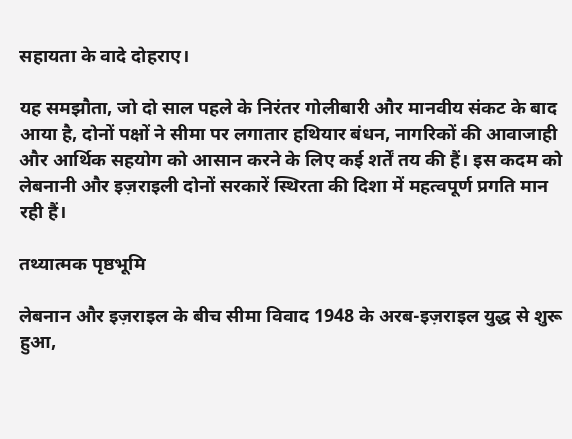सहायता के वादे दोहराए।

यह समझौता, जो दो साल पहले के निरंतर गोलीबारी और मानवीय संकट के बाद आया है, दोनों पक्षों ने सीमा पर लगातार हथियार बंधन, नागरिकों की आवाजाही और आर्थिक सहयोग को आसान करने के लिए कई शर्तें तय की हैं। इस कदम को लेबनानी और इज़राइली दोनों सरकारें स्थिरता की दिशा में महत्वपूर्ण प्रगति मान रही हैं।

तथ्यात्मक पृष्ठभूमि

लेबनान और इज़राइल के बीच सीमा विवाद 1948 के अरब-इज़राइल युद्ध से शुरू हुआ,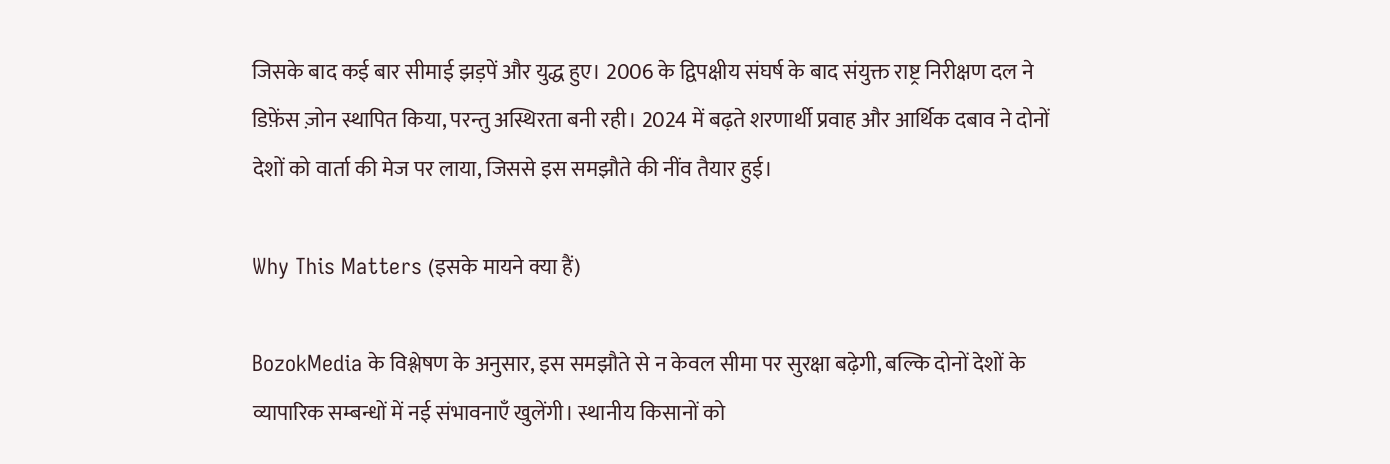जिसके बाद कई बार सीमाई झड़पें और युद्ध हुए। 2006 के द्विपक्षीय संघर्ष के बाद संयुक्त राष्ट्र निरीक्षण दल ने डिफ़ेंस ज़ोन स्थापित किया, परन्तु अस्थिरता बनी रही। 2024 में बढ़ते शरणार्थी प्रवाह और आर्थिक दबाव ने दोनों देशों को वार्ता की मेज पर लाया, जिससे इस समझौते की नींव तैयार हुई।

Why This Matters (इसके मायने क्या हैं)

BozokMedia के विश्लेषण के अनुसार, इस समझौते से न केवल सीमा पर सुरक्षा बढ़ेगी, बल्कि दोनों देशों के व्यापारिक सम्बन्धों में नई संभावनाएँ खुलेंगी। स्थानीय किसानों को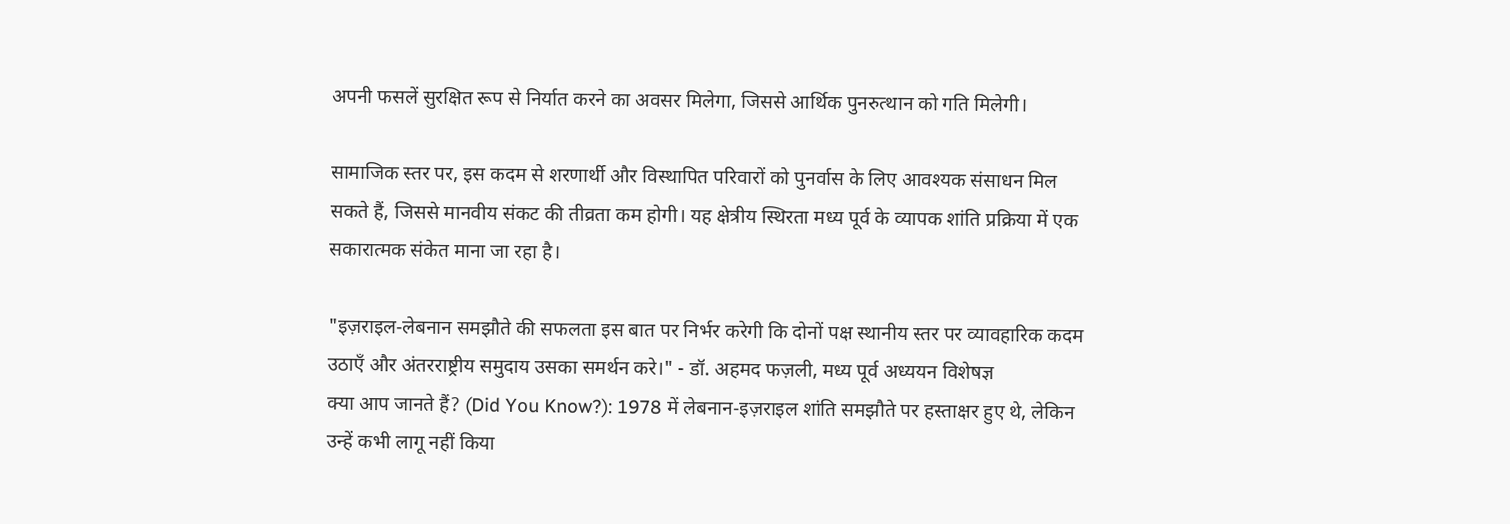अपनी फसलें सुरक्षित रूप से निर्यात करने का अवसर मिलेगा, जिससे आर्थिक पुनरुत्थान को गति मिलेगी।

सामाजिक स्तर पर, इस कदम से शरणार्थी और विस्थापित परिवारों को पुनर्वास के लिए आवश्यक संसाधन मिल सकते हैं, जिससे मानवीय संकट की तीव्रता कम होगी। यह क्षेत्रीय स्थिरता मध्य पूर्व के व्यापक शांति प्रक्रिया में एक सकारात्मक संकेत माना जा रहा है।

"इज़राइल‑लेबनान समझौते की सफलता इस बात पर निर्भर करेगी कि दोनों पक्ष स्थानीय स्तर पर व्यावहारिक कदम उठाएँ और अंतरराष्ट्रीय समुदाय उसका समर्थन करे।" - डॉ. अहमद फज़ली, मध्य पूर्व अध्ययन विशेषज्ञ
क्या आप जानते हैं? (Did You Know?): 1978 में लेबनान‑इज़राइल शांति समझौते पर हस्ताक्षर हुए थे, लेकिन उन्हें कभी लागू नहीं किया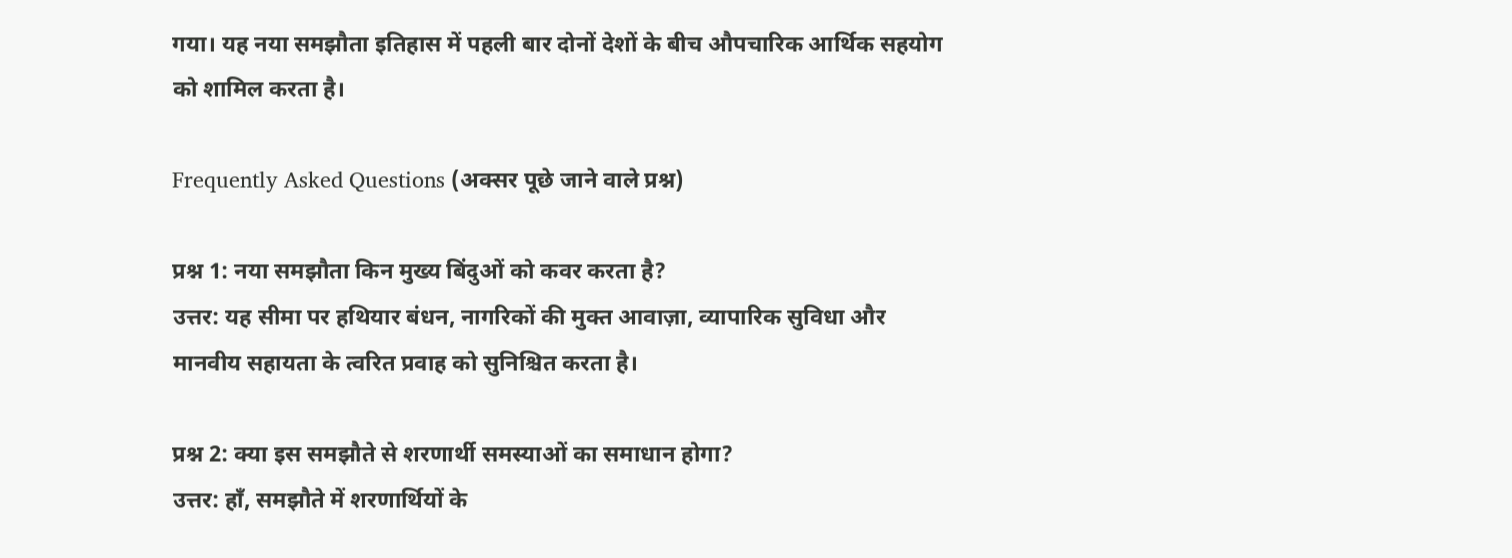गया। यह नया समझौता इतिहास में पहली बार दोनों देशों के बीच औपचारिक आर्थिक सहयोग को शामिल करता है।

Frequently Asked Questions (अक्सर पूछे जाने वाले प्रश्न)

प्रश्न 1: नया समझौता किन मुख्य बिंदुओं को कवर करता है?
उत्तर: यह सीमा पर हथियार बंधन, नागरिकों की मुक्त आवाज़ा, व्यापारिक सुविधा और मानवीय सहायता के त्वरित प्रवाह को सुनिश्चित करता है।

प्रश्न 2: क्या इस समझौते से शरणार्थी समस्याओं का समाधान होगा?
उत्तर: हाँ, समझौते में शरणार्थियों के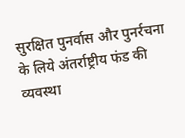सुरक्षित पुनर्वास और पुनर्रचना के लिये अंतर्राष्ट्रीय फंड की व्यवस्था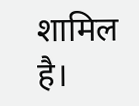शामिल है।